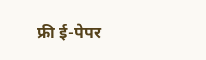फ्री ई-पेपर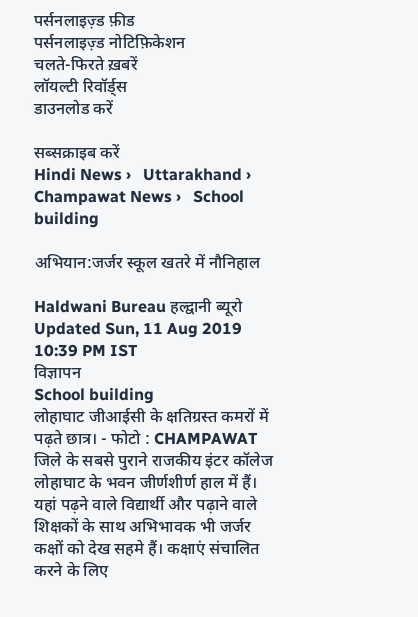पर्सनलाइज़्ड फ़ीड
पर्सनलाइज़्ड नोटिफ़िकेशन
चलते-फिरते ख़बरें
लॉयल्टी रिवॉर्ड्स
डाउनलोड करें

सब्सक्राइब करें
Hindi News ›   Uttarakhand ›   Champawat News ›   School building

अभियान:जर्जर स्कूल खतरे में नौनिहाल

Haldwani Bureau हल्द्वानी ब्यूरो
Updated Sun, 11 Aug 2019 10:39 PM IST
विज्ञापन
School building
लोहाघाट जीआईसी के क्षतिग्रस्त कमरों में पढ़ते छात्र। - फोटो : CHAMPAWAT
जिले के सबसे पुराने राजकीय इंटर कॉलेज लोहाघाट के भवन जीर्णशीर्ण हाल में हैं। यहां पढ़ने वाले विद्यार्थी और पढ़ाने वाले शिक्षकों के साथ अभिभावक भी जर्जर कक्षों को देख सहमे हैं। कक्षाएं संचालित करने के लिए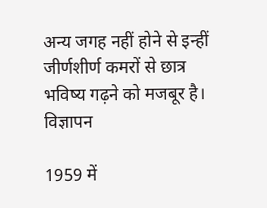अन्य जगह नहीं होने से इन्हीं जीर्णशीर्ण कमरों से छात्र भविष्य गढ़ने को मजबूर है।
विज्ञापन

1959 में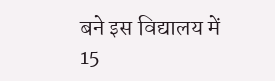बने इस विद्यालय में 15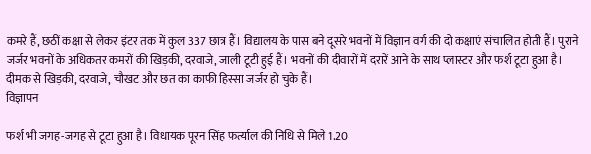कमरे हैं, छठीं कक्षा से लेकर इंटर तक में कुल 337 छात्र हैं। विद्यालय के पास बने दूसरे भवनों में विज्ञान वर्ग की दो कक्षाएं संचालित होती हैं। पुराने जर्जर भवनों के अधिकतर कमरों की खिड़की, दरवाजे, जाली टूटी हुई हैं। भवनों की दीवारों में दरारें आने के साथ प्लास्टर और फर्श टूटा हुआ है। दीमक से खिड़की, दरवाजे, चौखट और छत का काफी हिस्सा जर्जर हो चुके हैं।
विज्ञापन

फर्श भी जगह-जगह से टूटा हुआ है। विधायक पूरन सिंह फर्त्याल की निधि से मिले 1.20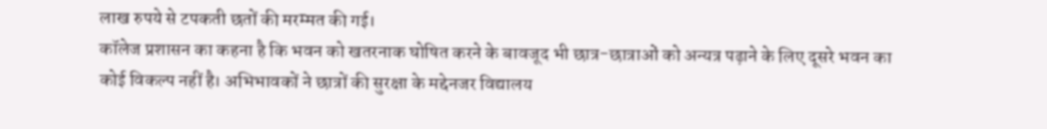लाख रुपये से टपकती छतों की मरम्मत की गई।
कॉलेज प्रशासन का कहना है कि भवन को खतरनाक घोषित करने के बावजूद भी छात्र-छात्राओं को अन्यत्र पढ़ाने के लिए दूसरे भवन का कोई विकल्प नहीं है। अभिभावकों ने छात्रों की सुरक्षा के मद्देनजर विद्यालय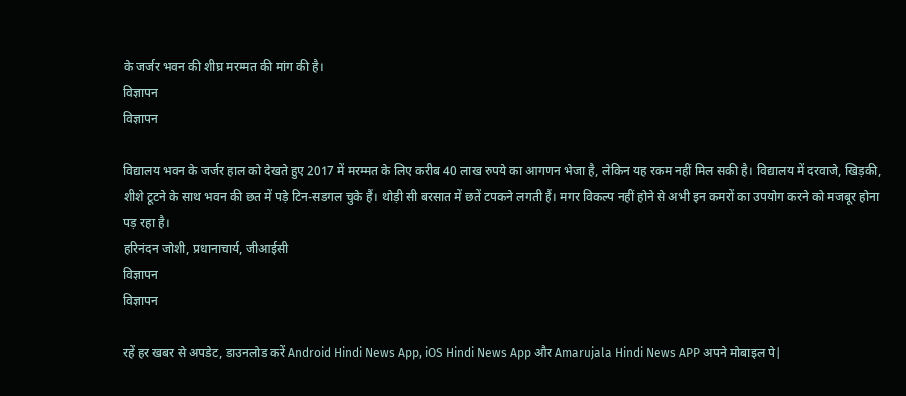के जर्जर भवन की शीघ्र मरम्मत की मांग की है।
विज्ञापन
विज्ञापन

विद्यालय भवन के जर्जर हाल को देखते हुए 2017 में मरम्मत के लिए करीब 40 लाख रुपये का आगणन भेजा है, लेकिन यह रकम नहीं मिल सकी है। विद्यालय में दरवाजे, खिड़की, शीशे टूटने के साथ भवन की छत में पड़े टिन-सडगल चुके हैं। थोड़ी सी बरसात में छतें टपकने लगती हैं। मगर विकल्प नहीं होने से अभी इन कमरों का उपयोग करने को मजबूर होना पड़ रहा है।
हरिनंदन जोशी, प्रधानाचार्य, जीआईसी
विज्ञापन
विज्ञापन

रहें हर खबर से अपडेट, डाउनलोड करें Android Hindi News App, iOS Hindi News App और Amarujala Hindi News APP अपने मोबाइल पे|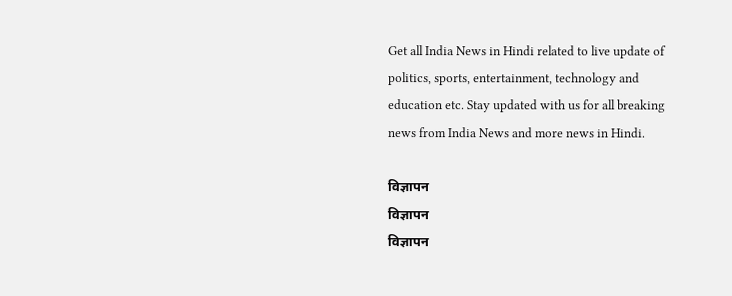Get all India News in Hindi related to live update of politics, sports, entertainment, technology and education etc. Stay updated with us for all breaking news from India News and more news in Hindi.

विज्ञापन
विज्ञापन
विज्ञापन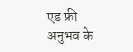एड फ्री अनुभव के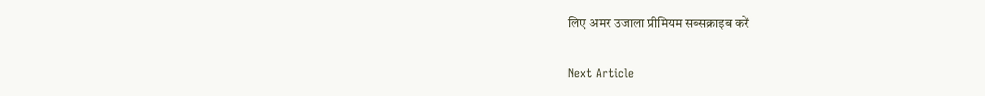लिए अमर उजाला प्रीमियम सब्सक्राइब करें

Next Article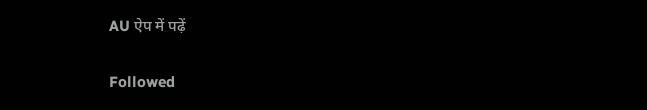AU ऐप में पढ़ें

Followed